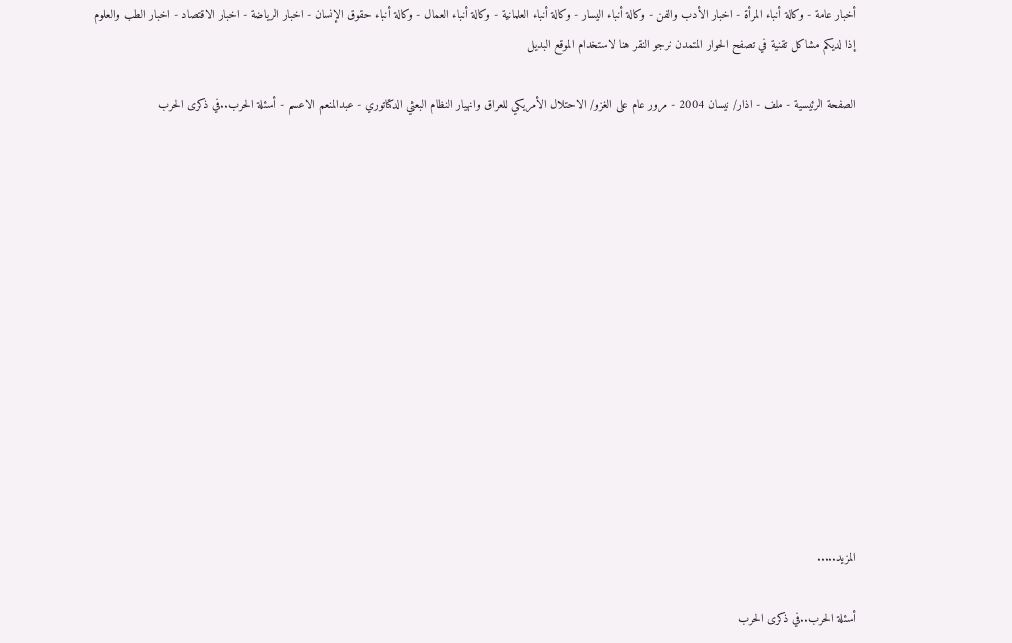أخبار عامة - وكالة أنباء المرأة - اخبار الأدب والفن - وكالة أنباء اليسار - وكالة أنباء العلمانية - وكالة أنباء العمال - وكالة أنباء حقوق الإنسان - اخبار الرياضة - اخبار الاقتصاد - اخبار الطب والعلوم
إذا لديكم مشاكل تقنية في تصفح الحوار المتمدن نرجو النقر هنا لاستخدام الموقع البديل

الصفحة الرئيسية - ملف - اذار/ نيسان 2004 - مرور عام على الغزو/ الاحتلال الأمريكي للعراق وانهيار النظام البعثي الدكتاتوري - عبدالمنعم الاعسم - أسئلة الحرب..في ذكرى الحرب














المزيد.....

أسئلة الحرب..في ذكرى الحرب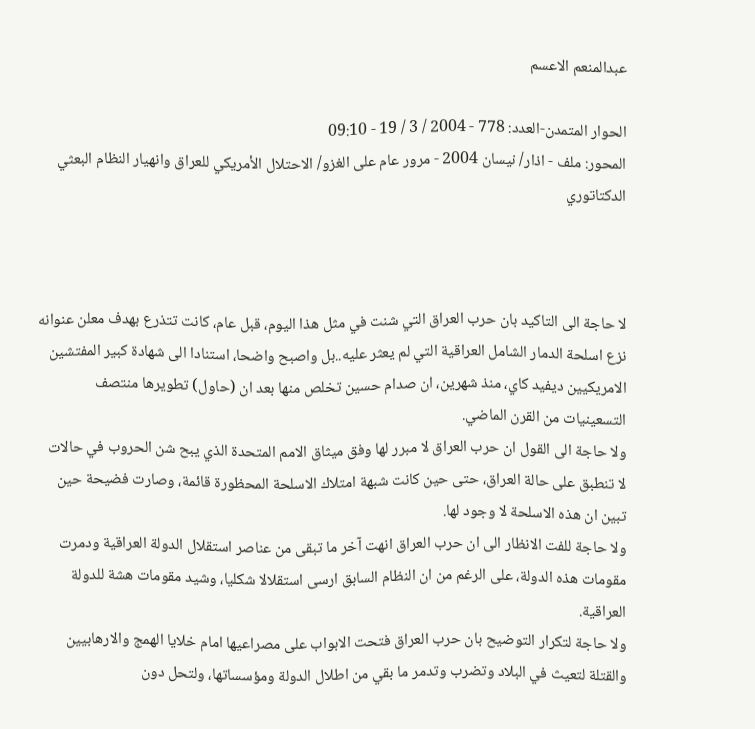عبدالمنعم الاعسم

الحوار المتمدن-العدد: 778 - 2004 / 3 / 19 - 09:10
المحور: ملف - اذار/ نيسان 2004 - مرور عام على الغزو/ الاحتلال الأمريكي للعراق وانهيار النظام البعثي الدكتاتوري



لا حاجة الى التاكيد بان حرب العراق التي شنت في مثل هذا اليوم، قبل عام، كانت تتذرع بهدف معلن عنوانه نزع اسلحة الدمار الشامل العراقية التي لم يعثر عليه..بل واصبح واضحا، استنادا الى شهادة كبير المفتشين الامريكيين ديفيد كاي، منذ شهرين، ان صدام حسين تخلص منها بعد ان (حاول) تطويرها منتصف التسعينيات من القرن الماضي.
ولا حاجة الى القول ان حرب العراق لا مبرر لها وفق ميثاق الامم المتحدة الذي يبح شن الحروب في حالات لا تنطبق على حالة العراق، حتى حين كانت شبهة امتلاك الاسلحة المحظورة قائمة، وصارت فضيحة حين تبين ان هذه الاسلحة لا وجود لها.
ولا حاجة للفت الانظار الى ان حرب العراق انهت آخر ما تبقى من عناصر استقلال الدولة العراقية ودمرت مقومات هذه الدولة، على الرغم من ان النظام السابق ارسى استقلالا شكليا، وشيد مقومات هشة للدولة العراقية.
ولا حاجة لتكرار التوضيح بان حرب العراق فتحت الابواب على مصراعيها امام خلايا الهمج والارهابيين والقتلة لتعيث في البلاد وتضرب وتدمر ما بقي من اطلال الدولة ومؤسساتها، ولتحل دون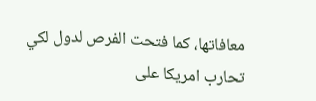معافاتها، كما فتحت الفرص لدول لكي تحارب امريكا على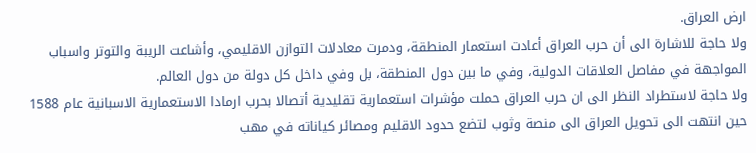ارض العراق.
ولا حاجة للاشارة الى أن حرب العراق أعادت استعمار المنطقة، ودمرت معادلات التوازن الاقليمي، وأشاعت الريبة والتوتر واسباب المواجهة في مفاصل العلاقات الدولية، وفي ما بين دول المنطقة، بل وفي داخل كل دولة من دول العالم.
ولا حاجة لاستطراد النظر الى ان حرب العراق حملت مؤشرات استعمارية تقليدية أتصالا بحرب ارمادا الاستعمارية الاسبانية عام 1588 حين انتهت الى تحويل العراق الى منصة وثوب لتضع حدود الاقليم ومصائر كياناته في مهب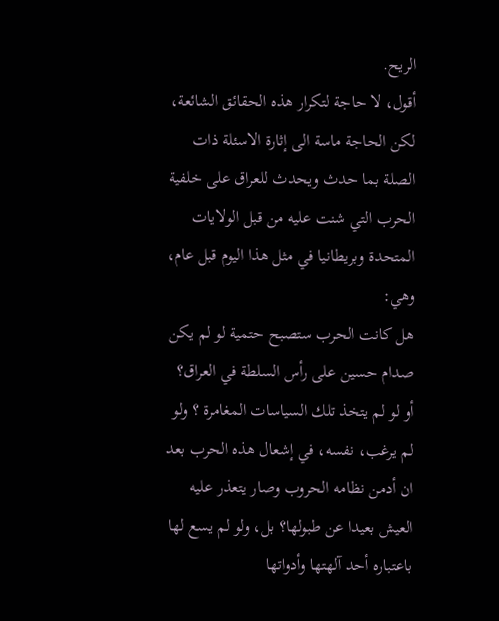الريح.
أقول، لا حاجة لتكرار هذه الحقائق الشائعة، لكن الحاجة ماسة الى إثارة الاسئلة ذات الصلة بما حدث ويحدث للعراق على خلفية الحرب التي شنت عليه من قبل الولايات المتحدة وبريطانيا في مثل هذا اليوم قبل عام، وهي:
هل كانت الحرب ستصبح حتمية لو لم يكن صدام حسين على رأس السلطة في العراق؟ أو لو لم يتخذ تلك السياسات المغامرة ؟ ولو لم يرغب، نفسه، في إشعال هذه الحرب بعد ان أدمن نظامه الحروب وصار يتعذر عليه العيش بعيدا عن طبولها؟ بل، ولو لم يسع لها باعتباره أحد آلهتها وأدواتها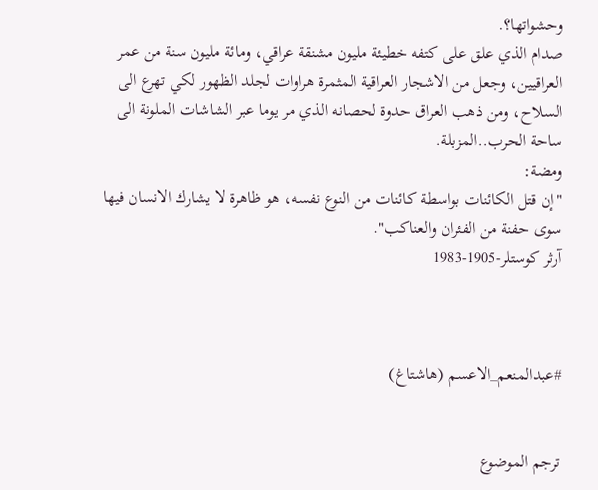وحشواتها؟.
صدام الذي علق على كتفه خطيئة مليون مشنقة عراقي، ومائة مليون سنة من عمر العراقيين، وجعل من الاشجار العراقية المثمرة هراوات لجلد الظهور لكي تهرع الى السلاح، ومن ذهب العراق حدوة لحصانه الذي مر يوما عبر الشاشات الملونة الى ساحة الحرب..المزبلة.
ومضة:
"إن قتل الكائنات بواسطة كائنات من النوع نفسه، هو ظاهرة لا يشارك الانسان فيها سوى حفنة من الفئران والعناكب".
آرثر كوستلر-1905-1983



#عبدالمنعم_الاعسم (هاشتاغ)


ترجم الموضوع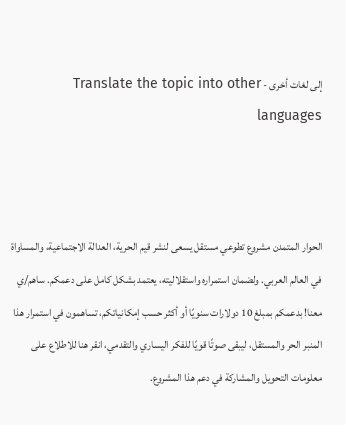إلى لغات أخرى - Translate the topic into other languages



الحوار المتمدن مشروع تطوعي مستقل يسعى لنشر قيم الحرية، العدالة الاجتماعية، والمساواة في العالم العربي. ولضمان استمراره واستقلاليته، يعتمد بشكل كامل على دعمكم. ساهم/ي معنا! بدعمكم بمبلغ 10 دولارات سنويًا أو أكثر حسب إمكانياتكم، تساهمون في استمرار هذا المنبر الحر والمستقل، ليبقى صوتًا قويًا للفكر اليساري والتقدمي، انقر هنا للاطلاع على معلومات التحويل والمشاركة في دعم هذا المشروع.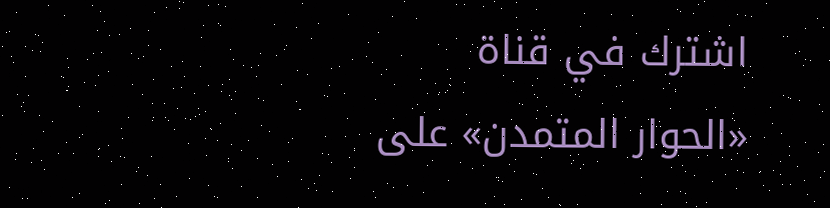اشترك في قناة «الحوار المتمدن» على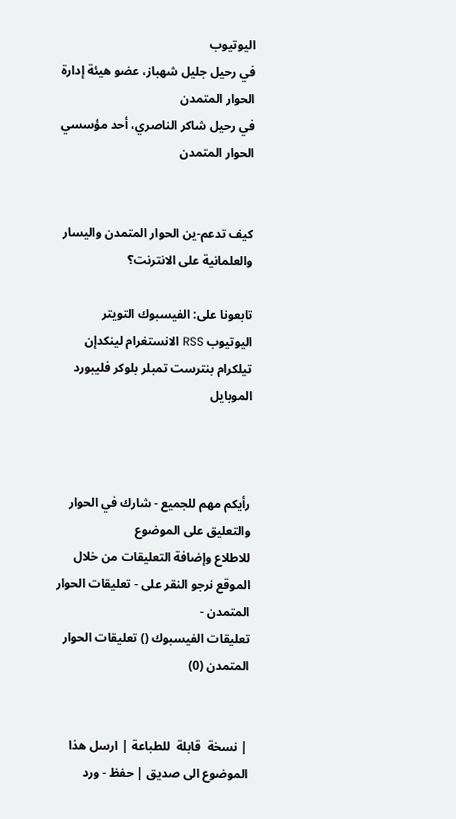اليوتيوب
في رحيل جليل شهباز، عضو هيئة إدارة الحوار المتمدن
في رحيل شاكر الناصري، أحد مؤسسي الحوار المتمدن


كيف تدعم-ين الحوار المتمدن واليسار والعلمانية على الانترنت؟

تابعونا على: الفيسبوك التويتر اليوتيوب RSS الانستغرام لينكدإن تيلكرام بنترست تمبلر بلوكر فليبورد الموبايل



رأيكم مهم للجميع - شارك في الحوار والتعليق على الموضوع
للاطلاع وإضافة التعليقات من خلال الموقع نرجو النقر على - تعليقات الحوار المتمدن -
تعليقات الفيسبوك () تعليقات الحوار المتمدن (0)


| نسخة  قابلة  للطباعة | ارسل هذا الموضوع الى صديق | حفظ - ورد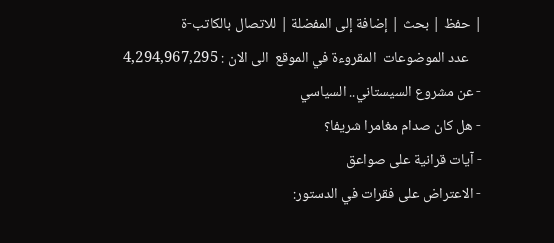| حفظ | بحث | إضافة إلى المفضلة | للاتصال بالكاتب-ة
    عدد الموضوعات  المقروءة في الموقع  الى الان : 4,294,967,295
- عن مشروع السيستاني.. السياسي
- هل كان صدام مغامرا شريفا؟
- آيات قرانية على صواعق
- الاعتراض على فقرات في الدستور: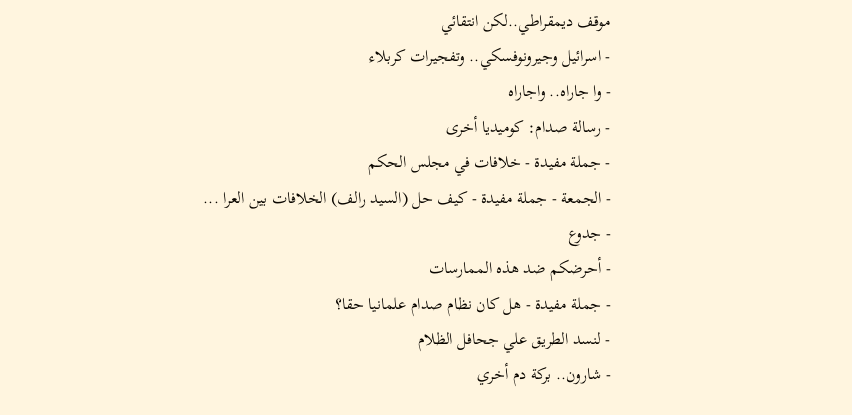موقف ديمقراطي..لكن انتقائي
- اسرائيل وجيرونوفسكي.. وتفجيرات كربلاء
- وا جاراه.. واجاراه
- رسالة صدام: كوميديا أخرى
- جملة مفيدة - خلافات في مجلس الحكم
- الجمعة - جملة مفيدة - كيف حل (السيد رالف) الخلافات بين العرا ...
- جدوع
- أحرضكم ضد هذه الممارسات
- جملة مفيدة - هل كان نظام صدام علمانيا حقا؟
- لنسد الطريق علي جحافل الظلام
- شارون.. بركة دم أخري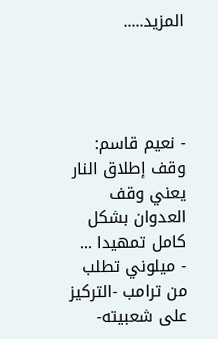المزيد.....




- نعيم قاسم: وقف إطلاق النار يعني وقف العدوان بشكل كامل تمهيدا ...
- ميلوني تطلب من ترامب -التركيز على شعبيته-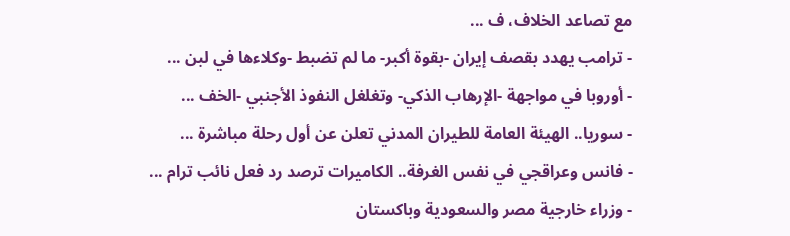مع تصاعد الخلاف، ف ...
- ترامب يهدد بقصف إيران -بقوة أكبر- ما لم تضبط -وكلاءها في لبن ...
- أوروبا في مواجهة -الإرهاب الذكي- وتغلغل النفوذ الأجنبي -الخف ...
- سوريا.. الهيئة العامة للطيران المدني تعلن عن أول رحلة مباشرة ...
- فانس وعراقجي في نفس الغرفة.. الكاميرات ترصد رد فعل نائب ترام ...
- وزراء خارجية مصر والسعودية وباكستان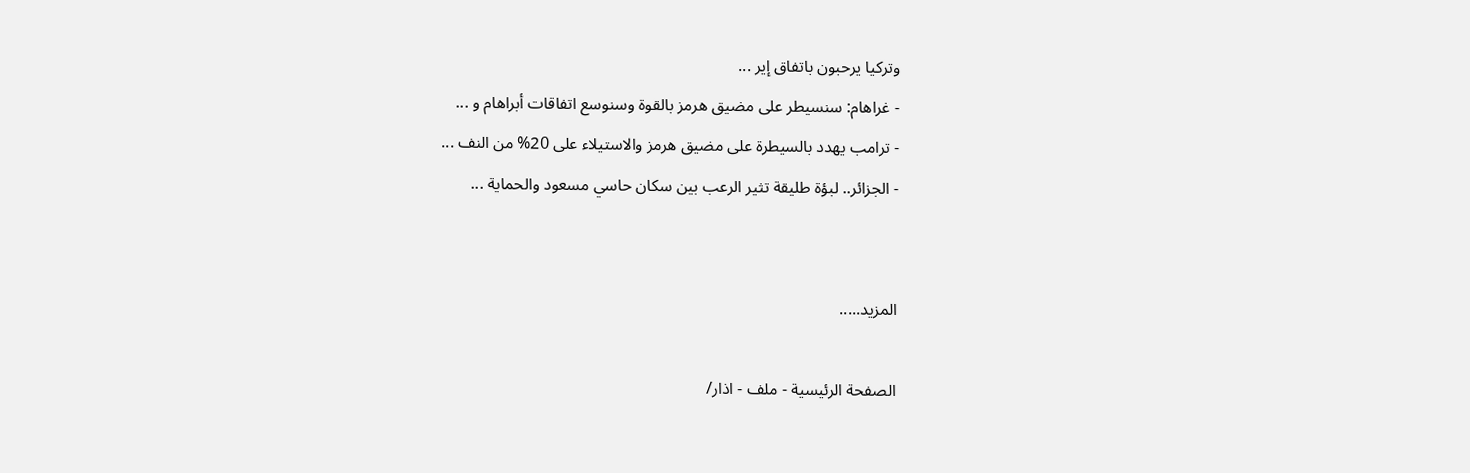وتركيا يرحبون باتفاق إير ...
- غراهام: سنسيطر على مضيق هرمز بالقوة وسنوسع اتفاقات أبراهام و ...
- ترامب يهدد بالسيطرة على مضيق هرمز والاستيلاء على 20% من النف ...
- الجزائر.. لبؤة طليقة تثير الرعب بين سكان حاسي مسعود والحماية ...


المزيد.....

الصفحة الرئيسية - ملف - اذار/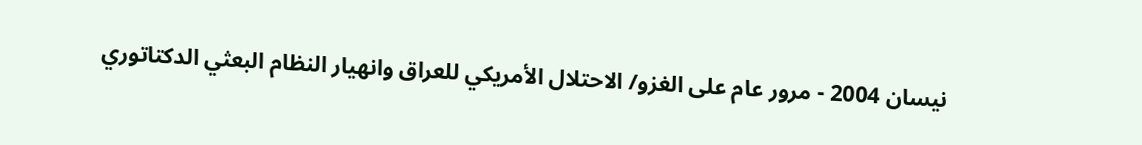نيسان 2004 - مرور عام على الغزو/ الاحتلال الأمريكي للعراق وانهيار النظام البعثي الدكتاتوري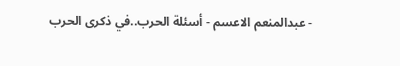- عبدالمنعم الاعسم - أسئلة الحرب..في ذكرى الحرب